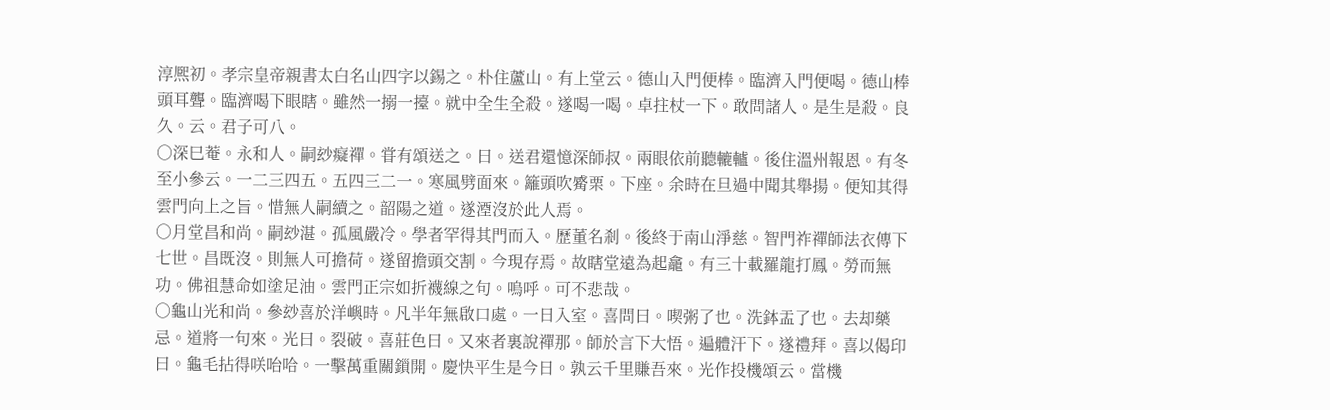淳熈初。孝宗皇帝親書太白名山四字以錫之。朴住蘆山。有上堂云。德山入門便棒。臨濟入門便喝。德山棒頭耳聾。臨濟喝下眼瞎。雖然一搦一擡。就中全生全殺。遂喝一喝。卓拄杖一下。敢問諸人。是生是殺。良久。云。君子可八。
○深巳菴。永和人。嗣玅癡禪。甞有頌送之。曰。送君還憶深師叔。兩眼依前聽轆轤。後住溫州報恩。有冬至小參云。一二三四五。五四三二一。寒風劈面來。籬頭吹觱栗。下座。余時在旦過中聞其舉揚。便知其得雲門向上之旨。惜無人嗣續之。韶陽之道。遂湮沒於此人焉。
○月堂昌和尚。嗣玅湛。孤風嚴冷。學者罕得其門而入。歷董名剎。後終于南山淨慈。智門祚禪師法衣傳下七世。昌既沒。則無人可擔荷。遂留擔頭交割。今現存焉。故瞎堂遠為起龕。有三十載羅龍打鳳。勞而無功。佛祖慧命如塗足油。雲門正宗如折襪線之句。嗚呼。可不悲哉。
○龜山光和尚。參玅喜於洋嶼時。凡半年無啟口處。一日入室。喜問曰。喫粥了也。洗鉢盂了也。去却藥忌。道將一句來。光曰。裂破。喜莊色曰。又來者裏說禪那。師於言下大悟。遍體汗下。遂禮拜。喜以偈印曰。龜毛拈得咲咍哈。一擊萬重關鎻開。慶快平生是今日。孰云千里賺吾來。光作投機頌云。當機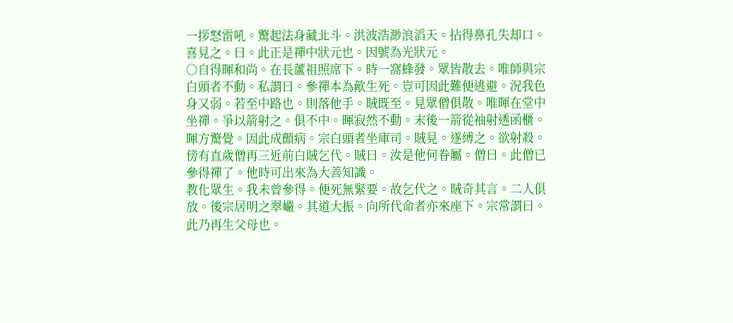一拶怒雷吼。驚起法身藏北斗。洪波浩渺浪滔天。拈得鼻孔失却口。喜見之。曰。此正是禪中狀元也。因號為光狀元。
○自得暉和尚。在長蘆祖照席下。時一窩蜂發。眾皆散去。唯師與宗白頭者不動。私謂曰。參禪本為歒生死。豈可因此難便逃避。況我色身又弱。若至中路也。則落他手。賊既至。見眾僧俱散。唯暉在堂中坐禪。爭以箭射之。俱不中。暉寂然不動。末後一箭從袖射透函櫃。暉方驚覺。因此成顫病。宗白頭者坐庫司。賊見。遂縛之。欲射殺。傍有直歲僧再三近前白賊乞代。賊曰。汝是他何眷屬。僧曰。此僧已參得禪了。他時可出來為大善知識。
教化眾生。我未曾參得。便死無緊要。故乞代之。賊奇其言。二人俱放。後宗居明之翠巗。其道大振。向所代命者亦來座下。宗常謂曰。此乃再生父母也。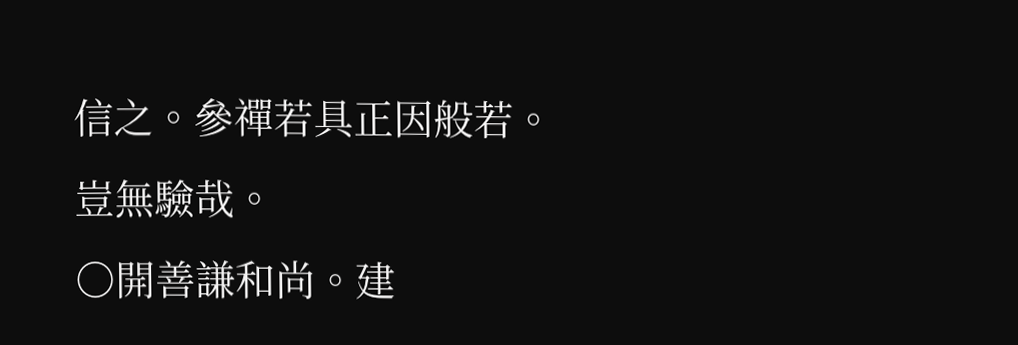信之。參禪若具正因般若。豈無驗哉。
○開善謙和尚。建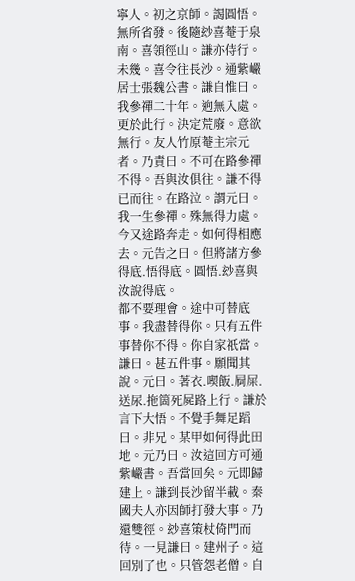寧人。初之京師。謁圓悟。無所省發。後隨玅喜菴于泉南。喜領徑山。謙亦侍行。未幾。喜令往長沙。通紫巗居士張魏公書。謙自惟曰。我參禪二十年。逈無入處。更於此行。決定荒廢。意欲無行。友人竹原菴主宗元者。乃責曰。不可在路參禪不得。吾與汝俱往。謙不得已而往。在路泣。謂元曰。我一生參禪。殊無得力處。今又途路奔走。如何得相應去。元告之曰。但將諸方參得底.悟得底。圓悟.玅喜與汝說得底。
都不要理會。途中可替底事。我盡替得你。只有五件事替你不得。你自家祇當。謙曰。甚五件事。願聞其說。元曰。著衣.喫飯.屙屎.送尿.拖箇死屍路上行。謙於言下大悟。不覺手舞足蹈曰。非兄。某甲如何得此田地。元乃曰。汝這回方可通紫巗書。吾當回矣。元即歸建上。謙到長沙留半載。秦國夫人亦因師打發大事。乃還雙徑。玅喜策杖倚門而待。一見謙曰。建州子。這回別了也。只管怨老僧。自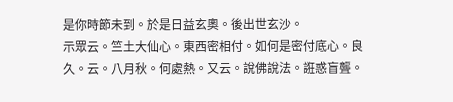是你時節未到。於是日益玄奧。後出世玄沙。
示眾云。竺土大仙心。東西密相付。如何是密付底心。良久。云。八月秋。何處熱。又云。說佛說法。誑惑盲聾。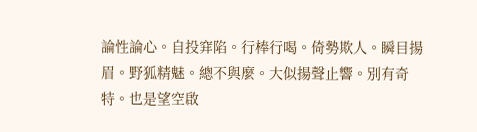論性論心。自投穽陷。行棒行喝。倚勢欺人。瞬目揚眉。野狐精魅。總不與麼。大似揚聲止響。別有奇特。也是望空啟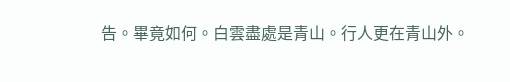告。畢竟如何。白雲盡處是青山。行人更在青山外。